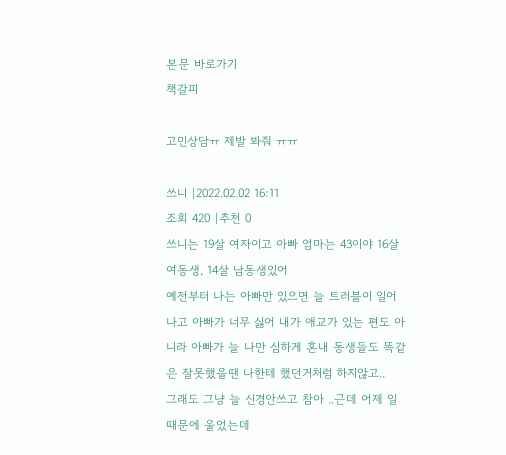본문 바로가기
책갈피

고민상담ㅠ 제발 봐줘 ㅠㅠ

쓰니 |2022.02.02 16:11
조회 420 |추천 0
쓰니는 19살 여자이고 아빠 엄마는 43이야 16살 여동생, 14살 남동생있어
예전부터 나는 아빠만 있으면 늘 트러블이 일어나고 아빠가 너무 싫어 내가 애교가 있는 편도 아니라 아빠가 늘 나만 심하게 혼내 동생들도 똑같은 잘못했을땐 나한테 했던거처럼 하지않고..
그래도 그냥 늘 신경안쓰고 참아 ..근데 어제 일 때문에 울었는데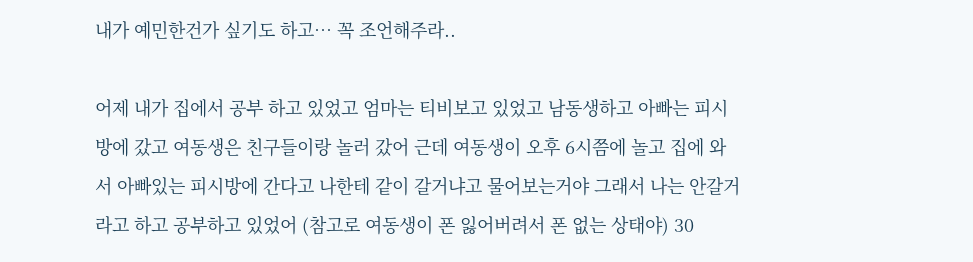내가 예민한건가 싶기도 하고… 꼭 조언해주라..

어제 내가 집에서 공부 하고 있었고 엄마는 티비보고 있었고 남동생하고 아빠는 피시방에 갔고 여동생은 친구들이랑 놀러 갔어 근데 여동생이 오후 6시쯤에 놀고 집에 와서 아빠있는 피시방에 간다고 나한테 같이 갈거냐고 물어보는거야 그래서 나는 안갈거라고 하고 공부하고 있었어 (참고로 여동생이 폰 잃어버려서 폰 없는 상태야) 30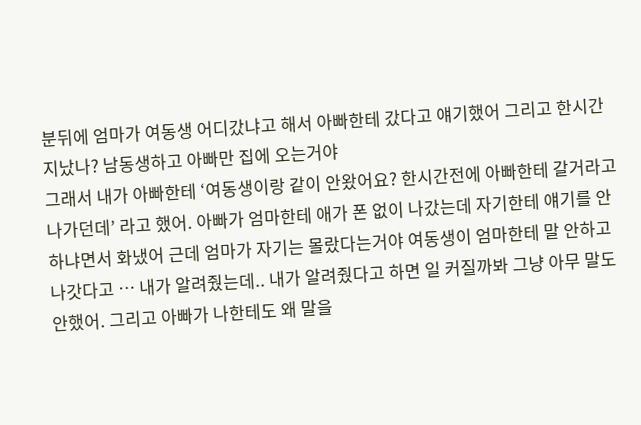분뒤에 엄마가 여동생 어디갔냐고 해서 아빠한테 갔다고 얘기했어 그리고 한시간 지났나? 남동생하고 아빠만 집에 오는거야
그래서 내가 아빠한테 ‘여동생이랑 같이 안왔어요? 한시간전에 아빠한테 갈거라고 나가던데’ 라고 했어. 아빠가 엄마한테 애가 폰 없이 나갔는데 자기한테 얘기를 안하냐면서 화냈어 근데 엄마가 자기는 몰랐다는거야 여동생이 엄마한테 말 안하고 나갓다고 … 내가 알려줬는데.. 내가 알려줬다고 하면 일 커질까봐 그냥 아무 말도 안했어. 그리고 아빠가 나한테도 왜 말을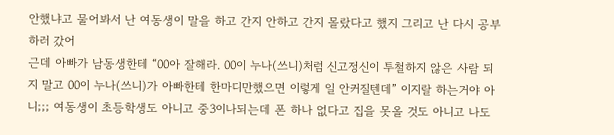안했냐고 물어봐서 난 여동생이 말을 하고 간지 안하고 간지 몰랐다고 했지 그리고 난 다시 공부하러 갔어
근데 아빠가 남동생한테 “00아 잘해라. 00이 누나(쓰니)처럼 신고정신이 투철하지 않은 사람 되지 말고 00이 누나(쓰니)가 아빠한테 한마디만했으면 이렇게 일 안커질텐데” 이지랄 하는거야 아니;;; 여동생이 초등학생도 아니고 중3이나되는데 폰 하나 없다고 집을 못올 것도 아니고 나도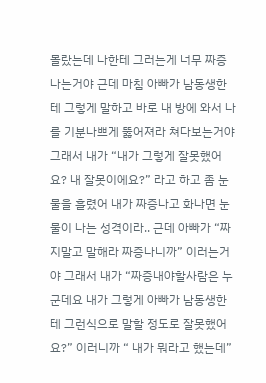몰랐는데 나한테 그러는게 너무 짜증나는거야 근데 마침 아빠가 남동생한테 그렇게 말하고 바로 내 방에 와서 나를 기분나쁘게 뚫어져라 쳐다보는거야 그래서 내가 “내가 그렇게 잘못했어요? 내 잘못이에요?” 라고 하고 좀 눈물을 흘렸어 내가 짜증나고 화나면 눈물이 나는 성격이라.. 근데 아빠가 “짜지말고 말해라 짜증나니까” 이러는거야 그래서 내가 “짜증내야할사람은 누군데요 내가 그렇게 아빠가 남동생한테 그런식으로 말할 정도로 잘못했어요?” 이러니까 “ 내가 뭐라고 했는데”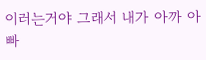이러는거야 그래서 내가 아까 아빠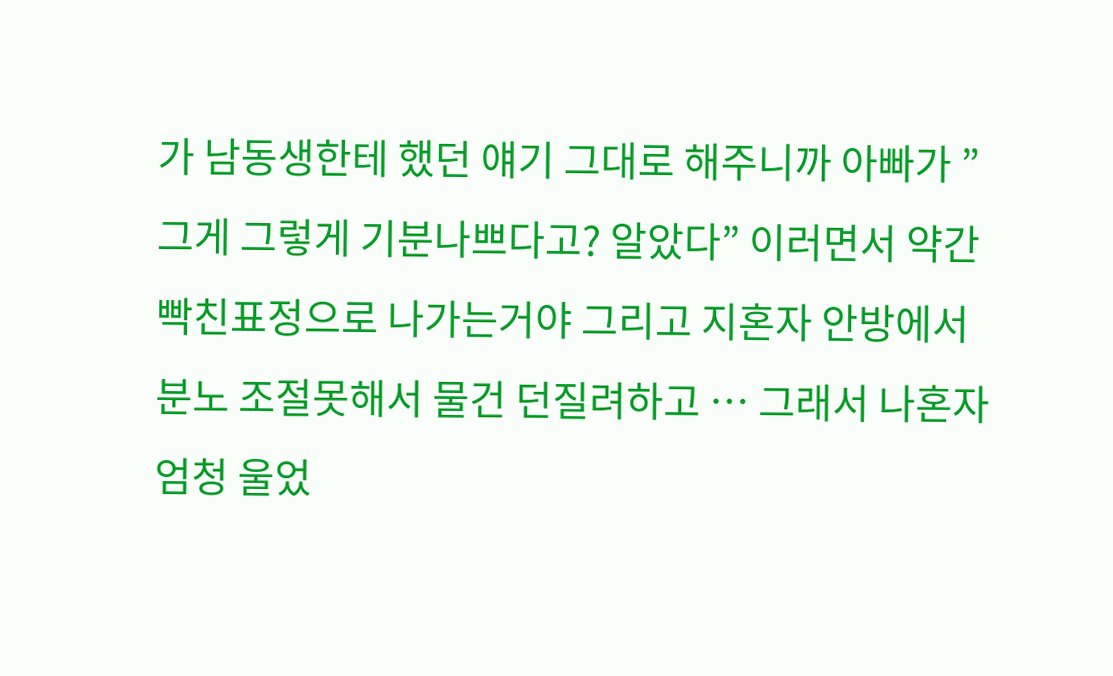가 남동생한테 했던 얘기 그대로 해주니까 아빠가 ”그게 그렇게 기분나쁘다고? 알았다” 이러면서 약간 빡친표정으로 나가는거야 그리고 지혼자 안방에서 분노 조절못해서 물건 던질려하고 … 그래서 나혼자 엄청 울었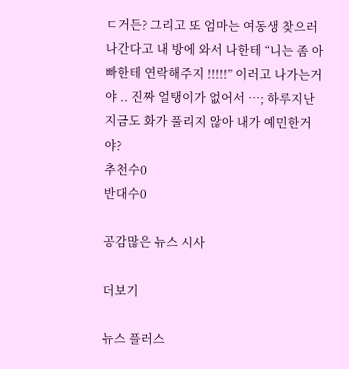ㄷ거든? 그리고 또 엄마는 여동생 찾으러 나간다고 내 방에 와서 나한테 “니는 좀 아빠한테 연락해주지 !!!!!” 이러고 나가는거야 .. 진짜 얼탱이가 없어서 …; 하루지난 지금도 화가 풀리지 않아 내가 예민한거야?
추천수0
반대수0

공감많은 뉴스 시사

더보기

뉴스 플러스